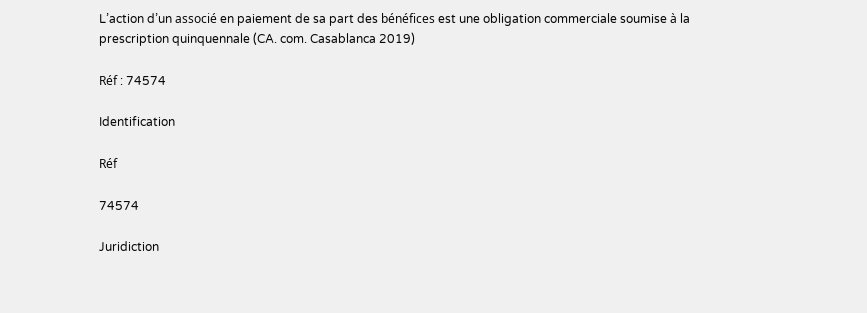L’action d’un associé en paiement de sa part des bénéfices est une obligation commerciale soumise à la prescription quinquennale (CA. com. Casablanca 2019)

Réf : 74574

Identification

Réf

74574

Juridiction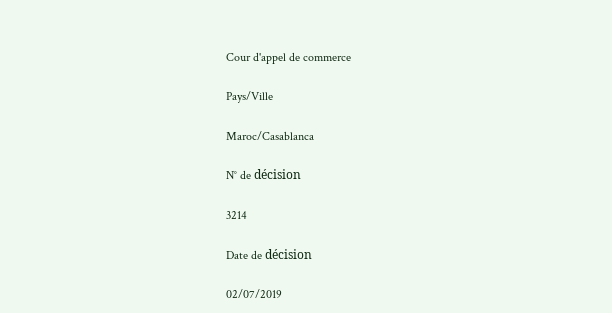Cour d'appel de commerce

Pays/Ville

Maroc/Casablanca

N° de décision

3214

Date de décision

02/07/2019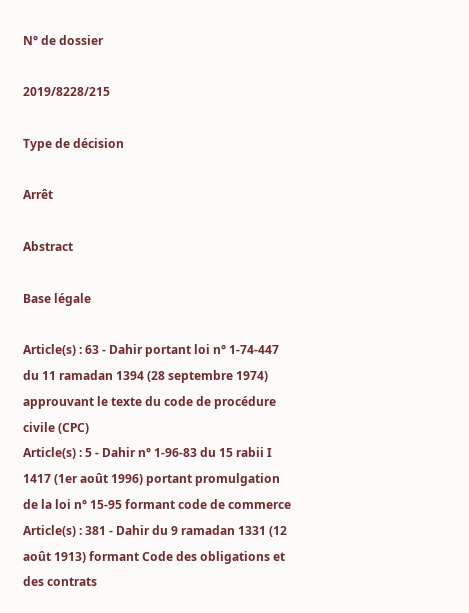N° de dossier

2019/8228/215

Type de décision

Arrêt

Abstract

Base légale

Article(s) : 63 - Dahir portant loi n° 1-74-447 du 11 ramadan 1394 (28 septembre 1974) approuvant le texte du code de procédure civile (CPC)
Article(s) : 5 - Dahir n° 1-96-83 du 15 rabii I 1417 (1er août 1996) portant promulgation de la loi n° 15-95 formant code de commerce
Article(s) : 381 - Dahir du 9 ramadan 1331 (12 août 1913) formant Code des obligations et des contrats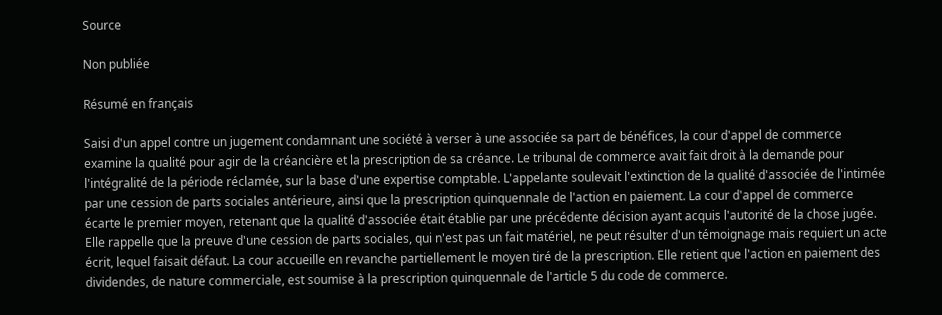Source

Non publiée

Résumé en français

Saisi d'un appel contre un jugement condamnant une société à verser à une associée sa part de bénéfices, la cour d'appel de commerce examine la qualité pour agir de la créancière et la prescription de sa créance. Le tribunal de commerce avait fait droit à la demande pour l'intégralité de la période réclamée, sur la base d'une expertise comptable. L'appelante soulevait l'extinction de la qualité d'associée de l'intimée par une cession de parts sociales antérieure, ainsi que la prescription quinquennale de l'action en paiement. La cour d'appel de commerce écarte le premier moyen, retenant que la qualité d'associée était établie par une précédente décision ayant acquis l'autorité de la chose jugée. Elle rappelle que la preuve d'une cession de parts sociales, qui n'est pas un fait matériel, ne peut résulter d'un témoignage mais requiert un acte écrit, lequel faisait défaut. La cour accueille en revanche partiellement le moyen tiré de la prescription. Elle retient que l'action en paiement des dividendes, de nature commerciale, est soumise à la prescription quinquennale de l'article 5 du code de commerce.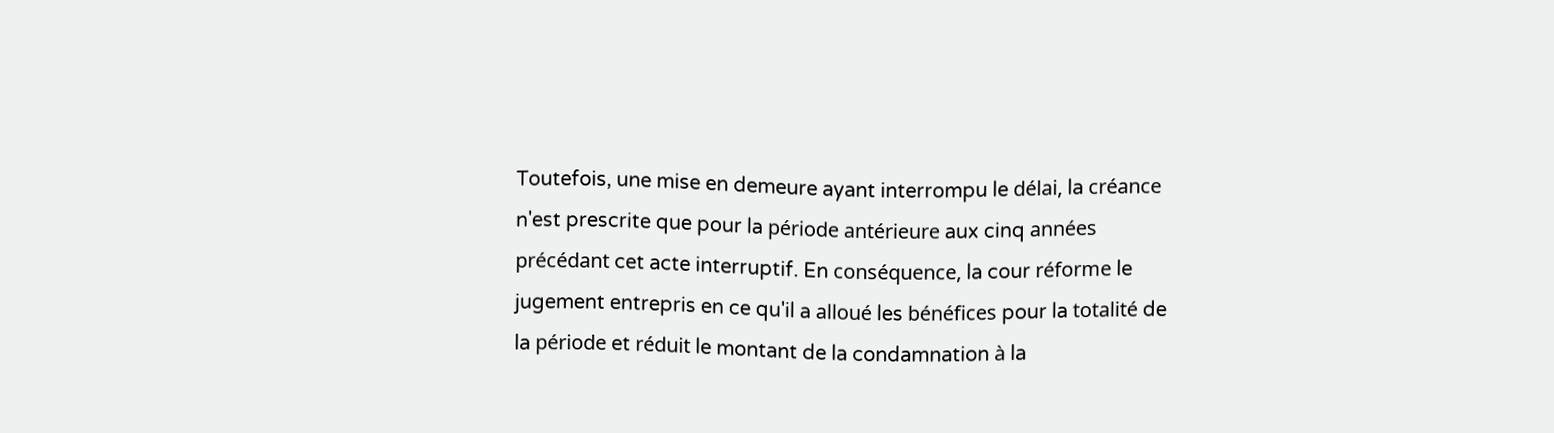Toutefois, une mise en demeure ayant interrompu le délai, la créance n'est prescrite que pour la période antérieure aux cinq années précédant cet acte interruptif. En conséquence, la cour réforme le jugement entrepris en ce qu'il a alloué les bénéfices pour la totalité de la période et réduit le montant de la condamnation à la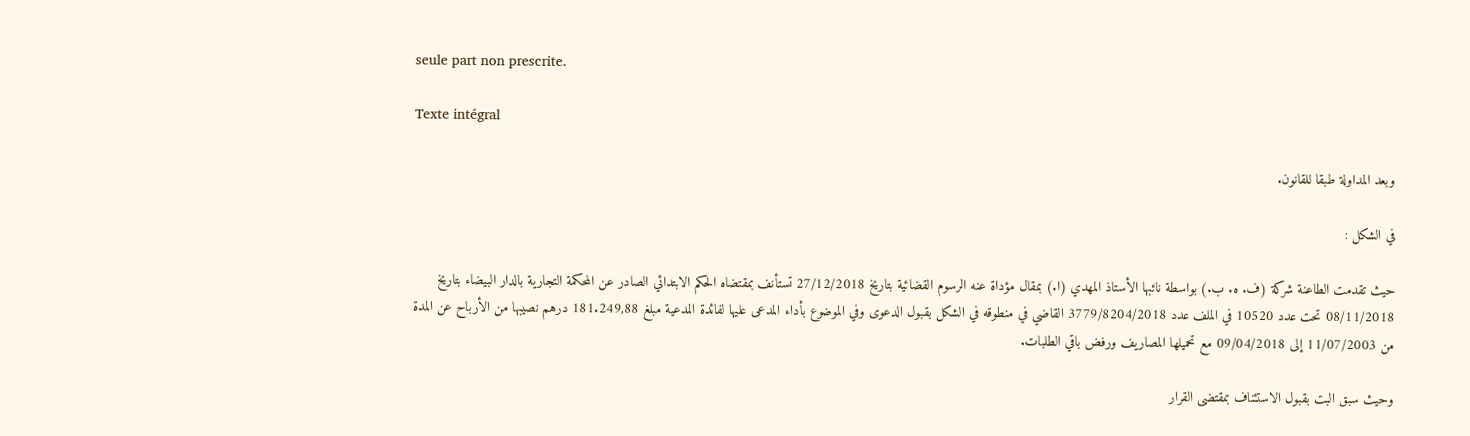seule part non prescrite.

Texte intégral

وبعد المداولة طبقا للقانون.

في الشكل :

حيث تقدمت الطاعنة شركة (ف. ه. ب.) بواسطة نائبها الأستاذ المهدي (ا.) بمقال مؤداة عنه الرسوم القضائية بتاريخ 27/12/2018 تستأنف بمقتضاه الحكم الابتدائي الصادر عن المحكمة التجارية بالدار البيضاء بتاريخ 08/11/2018 تحت عدد 10520 في الملف عدد 3779/8204/2018 القاضي في منطوقه في الشكل بقبول الدعوى وفي الموضوع بأداء المدعى عليها لفائدة المدعية مبلغ 181.249,88 درهم نصيبها من الأرباح عن المدة من 11/07/2003 إلى 09/04/2018 مع تحميلها المصاريف ورفض باقي الطلبات.

وحيث سبق البت بقبول الاستئناف بمقتضى القرار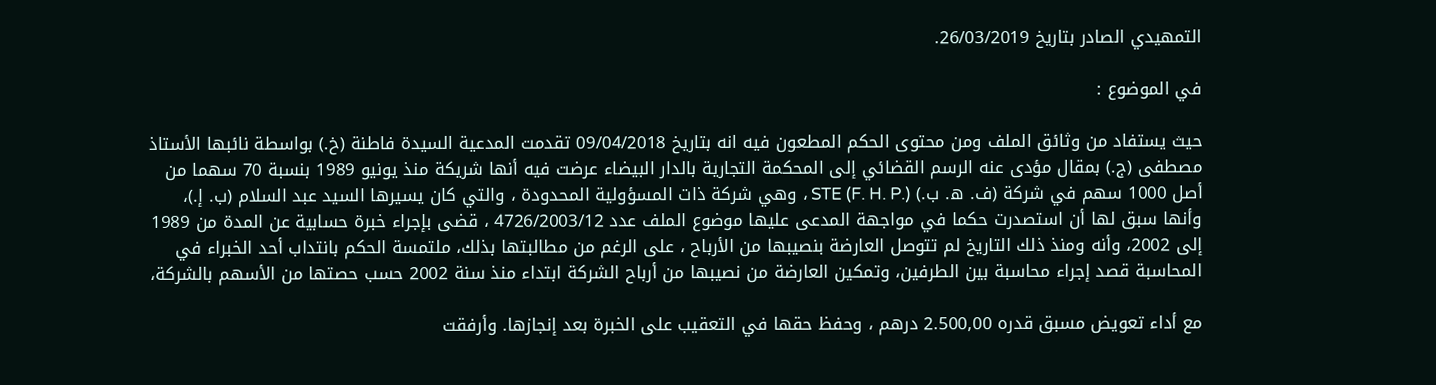التمهيدي الصادر بتاريخ 26/03/2019.

في الموضوع :

حيث يستفاد من وثائق الملف ومن محتوى الحكم المطعون فيه انه بتاريخ 09/04/2018 تقدمت المدعية السيدة فاطنة (خ.) بواسطة نائبها الأستاذ مصطفى (ج.) بمقال مؤدى عنه الرسم القضائي إلى المحكمة التجارية بالدار البيضاء عرضت فيه أنها شريكة منذ يونيو 1989 بنسبة 70 سهما من أصل 1000 سهم في شركة (ف. ه. ب.) STE (F. H. P.) ، وهي شركة ذات المسؤولية المحدودة ، والتي كان يسيرها السيد عبد السلام (ب. إ.)، وأنها سبق لها أن استصدرت حكما في مواجهة المدعى عليها موضوع الملف عدد 4726/2003/12 ، قضى بإجراء خبرة حسابية عن المدة من 1989 إلى 2002، وأنه ومنذ ذلك التاريخ لم تتوصل العارضة بنصيبها من الأرباح ، على الرغم من مطالبتها بذلك، ملتمسة الحكم بانتداب أحد الخبراء في المحاسبة قصد إجراء محاسبة بين الطرفين، وتمكين العارضة من نصيبها من أرباح الشركة ابتداء منذ سنة 2002 حسب حصتها من الأسهم بالشركة،

مع أداء تعويض مسبق قدره 2.500,00 درهم ، وحفظ حقها في التعقيب على الخبرة بعد إنجازها. وأرفقت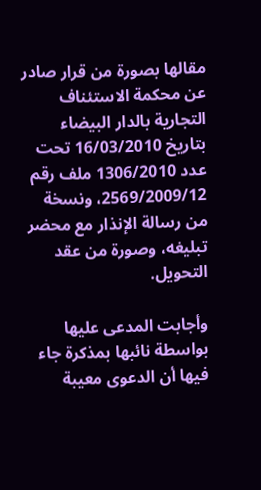مقالها بصورة من قرار صادر عن محكمة الاستئناف التجارية بالدار البيضاء بتاريخ 16/03/2010 تحت عدد 1306/2010 ملف رقم 2569/2009/12، ونسخة من رسالة الإنذار مع محضر تبليغه، وصورة من عقد التحويل.

وأجابت المدعى عليها بواسطة نائبها بمذكرة جاء فيها أن الدعوى معيبة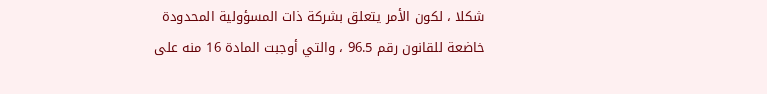شكلا ، لكون الأمر يتعلق بشركة ذات المسؤولية المحدودة خاضعة للقانون رقم 96.5 ، والتي أوجبت المادة 16 منه على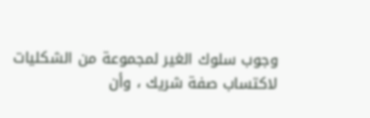وجوب سلوك الغير لمجموعة من الشكليات لاكتساب صفة شريك ، وأن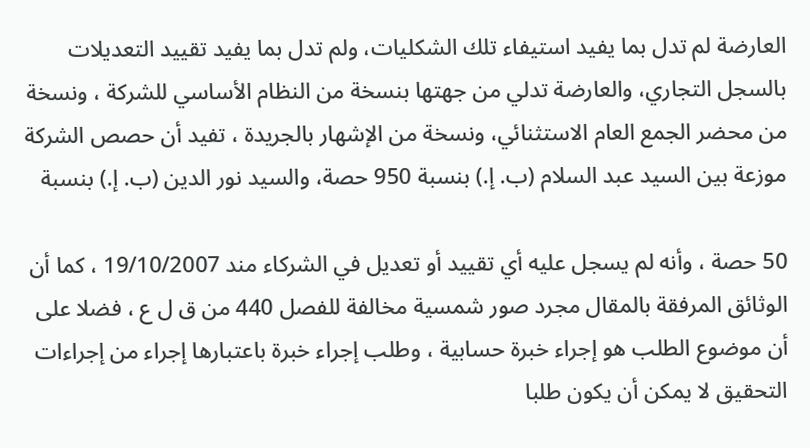العارضة لم تدل بما يفيد استيفاء تلك الشكليات، ولم تدل بما يفيد تقييد التعديلات بالسجل التجاري، والعارضة تدلي من جهتها بنسخة من النظام الأساسي للشركة ، ونسخة من محضر الجمع العام الاستثنائي، ونسخة من الإشهار بالجريدة ، تفيد أن حصص الشركة موزعة بين السيد عبد السلام (ب. إ.) بنسبة 950 حصة، والسيد نور الدين (ب. إ.) بنسبة

50 حصة ، وأنه لم يسجل عليه أي تقييد أو تعديل في الشركاء مند 19/10/2007 ، كما أن الوثائق المرفقة بالمقال مجرد صور شمسية مخالفة للفصل 440 من ق ل ع ، فضلا على أن موضوع الطلب هو إجراء خبرة حسابية ، وطلب إجراء خبرة باعتبارها إجراء من إجراءات التحقيق لا يمكن أن يكون طلبا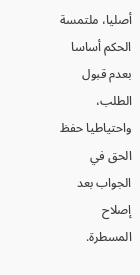أصليا، ملتمسة الحكم أساسا بعدم قبول الطلب، واحتياطيا حفظ الحق في الجواب بعد إصلاح المسطرة.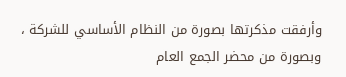وأرفقت مذكرتها بصورة من النظام الأساسي للشركة ، وبصورة من محضر الجمع العام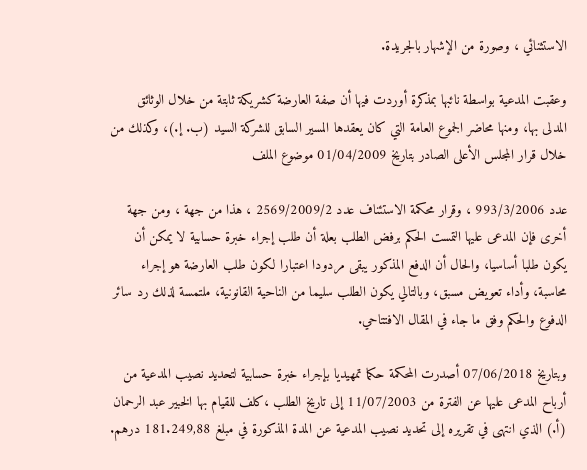الاستثنائي ، وصورة من الإشهار بالجريدة.

وعقبت المدعية بواسطة نائبها بمذكرة أوردت فيها أن صفة العارضة كشريكة ثابتة من خلال الوثائق المدلى بها، ومنها محاضر الجموع العامة التي كان يعقدها المسير السابق للشركة السيد (ب. إ.)، وكذلك من خلال قرار المجلس الأعلى الصادر بتاريخ 01/04/2009 موضوع الملف

عدد 993/3/2006 ، وقرار محكمة الاستئناف عدد 2569/2009/2 ، هذا من جهة ، ومن جهة أخرى فإن المدعى عليها التمست الحكم برفض الطلب بعلة أن طلب إجراء خبرة حسابية لا يمكن أن يكون طلبا أساسيا، والحال أن الدفع المذكور يبقى مردودا اعتبارا لكون طلب العارضة هو إجراء محاسبة، وأداء تعويض مسبق، وبالتالي يكون الطلب سليما من الناحية القانونية، ملتمسة لذلك رد سائر الدفوع والحكم وفق ما جاء في المقال الافتتاحي.

وبتاريخ 07/06/2018 أصدرت المحكمة حكما تمهيديا بإجراء خبرة حسابية لتحديد نصيب المدعية من أرباح المدعى عليها عن الفترة من 11/07/2003 إلى تاريخ الطلب ،كلف للقيام بها الخبير عبد الرحمان (أ.) الذي انتهى في تقريره إلى تحديد نصيب المدعية عن المدة المذكورة في مبلغ 181.249,88 درهم.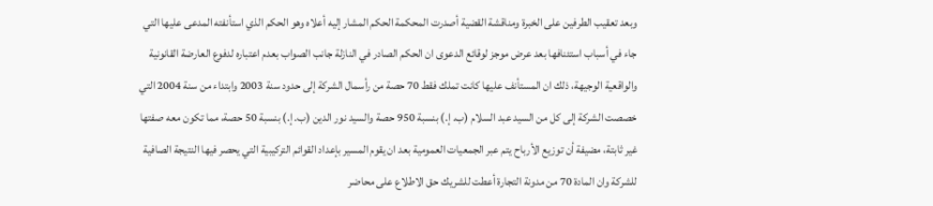وبعد تعقيب الطرفين على الخبرة ومناقشة القضية أصدرت المحكمة الحكم المشار إليه أعلاه وهو الحكم الذي استأنفته المدعى عليها التي جاء في أسباب استئنافها بعد عرض موجز لوقائع الدعوى ان الحكم الصادر في النازلة جانب الصواب بعدم اعتباره لدفوع العارضة القانونية والواقعية الوجيهة، ذلك ان المستأنف عليها كانت تملك فقط 70 حصة من رأسمال الشركة إلى حدود سنة 2003 وابتداء من سنة 2004 التي خصصت الشركة إلى كل من السيد عبد السلام (ب. إ.) بنسبة 950 حصة والسيد نور الدين (ب. إ.) بنسبة 50 حصة، مما تكون معه صفتها غير ثابتة، مضيفة أن توزيع الأرباح يتم عبر الجمعيات العمومية بعد ان يقوم المسير بإعداد القوائم التركيبية التي يحصر فيها النتيجة الصافية للشركة وان المادة 70 من مدونة التجارة أعطت للشريك حق الاطلاع على محاضر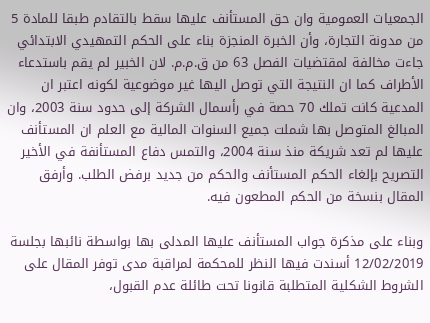الجمعيات العمومية وان حق المستأنف عليها سقط بالتقادم طبقا للمادة 5 من مدونة التجارة، وأن الخبرة المنجزة بناء على الحكم التمهيدي الابتدائي جاءت مخالفة لمقتضيات الفصل 63 من ق.م.م. لان الخبير لم يقم باستدعاء الأطراف كما ان النتيجة التي توصل اليها غير موضوعية لكونه اعتبر ان المدعية كانت تملك 70 حصة في رأسمال الشركة إلى حدود سنة 2003، وان المبالغ المتوصل بها شملت جميع السنوات المالية مع العلم ان المستأنف عليها لم تعد شريكة منذ سنة 2004، والتمس دفاع المستأنفة في الأخير التصريح بإلغاء الحكم المستأنف والحكم من جديد برفض الطلب. وأرفق المقال بنسخة من الحكم المطعون فيه.

وبناء على مذكرة جواب المستأنف عليها المدلى بها بواسطة نائبها بجلسة 12/02/2019 أسندت فيها النظر للمحكمة لمراقبة مدى توفر المقال على الشروط الشكلية المتطلبة قانونا تحت طائلة عدم القبول،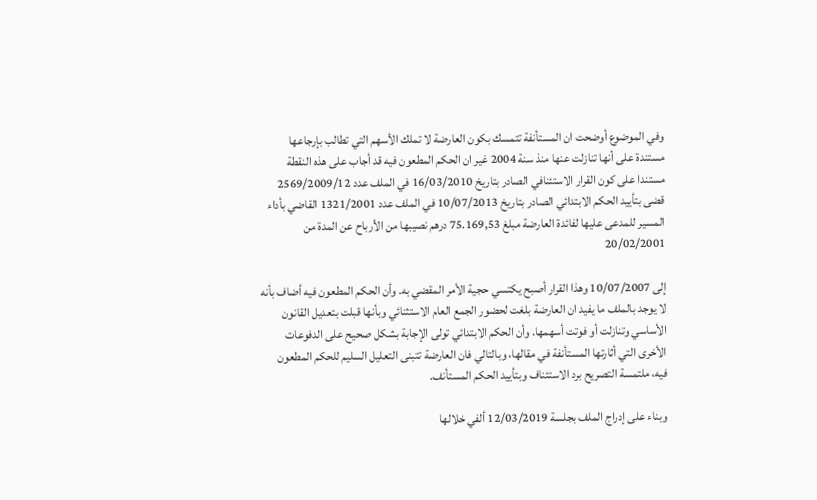وفي الموضوع أوضحت ان المستأنفة تتمسك بكون العارضة لا تملك الأسهم التي تطالب بإرجاعها مستندة على أنها تنازلت عنها منذ سنة 2004 غير ان الحكم المطعون فيه قد أجاب على هذه النقطة مستندا على كون القرار الاستئنافي الصادر بتاريخ 16/03/2010 في الملف عدد 2569/2009/12 قضى بتأييد الحكم الابتدائي الصادر بتاريخ 10/07/2013 في الملف عدد 1321/2001 القاضي بأداء المسير للمدعى عليها لفائدة العارضة مبلغ 75.169,53 درهم نصيبها من الأرباح عن المدة من 20/02/2001

إلى 10/07/2007 وهذا القرار أصبح يكتسي حجية الأمر المقضي به. وأن الحكم المطعون فيه أضاف بأنه لا يوجد بالملف ما يفيد ان العارضة بلغت لحضور الجمع العام الاستثنائي وبأنها قبلت بتعديل القانون الأساسي وتنازلت أو فوتت أسهمها. وأن الحكم الابتدائي تولى الإجابة بشكل صحيح على الدفوعات الأخرى التي أثارتها المستأنفة في مقالها، وبالتالي فان العارضة تتبنى التعليل السليم للحكم المطعون فيه، ملتمسة التصريح برد الاستئناف وبتأييد الحكم المستأنف.

وبناء على إدراج الملف بجلسة 12/03/2019 ألفي خلالها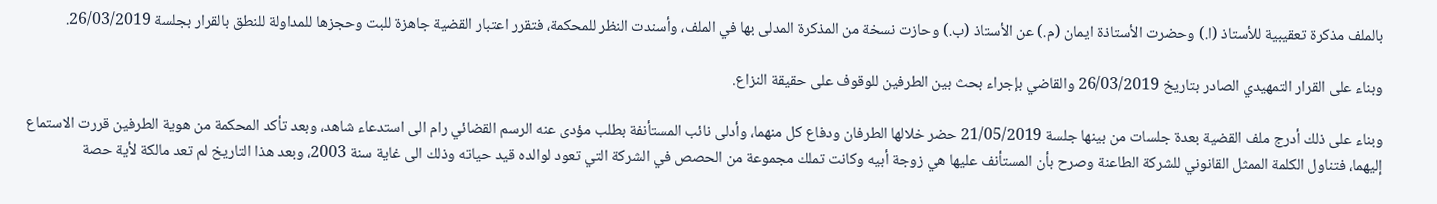بالملف مذكرة تعقيبية للأستاذ (ا.) وحضرت الأستاذة ايمان (م.) عن الأستاذ (ب.) وحازت نسخة من المذكرة المدلى بها في الملف، وأسندت النظر للمحكمة، فتقرر اعتبار القضية جاهزة للبت وحجزها للمداولة للنطق بالقرار بجلسة 26/03/2019.

وبناء على القرار التمهيدي الصادر بتاريخ 26/03/2019 والقاضي بإجراء بحث بين الطرفين للوقوف على حقيقة النزاع.

وبناء على ذلك أدرج ملف القضية بعدة جلسات من بينها جلسة 21/05/2019 حضر خلالها الطرفان ودفاع كل منهما، وأدلى نائب المستأنفة بطلب مؤدى عنه الرسم القضائي رام الى استدعاء شاهد، وبعد تأكد المحكمة من هوية الطرفين قررت الاستماع إليهما، فتناول الكلمة الممثل القانوني للشركة الطاعنة وصرح بأن المستأنف عليها هي زوجة أبيه وكانت تملك مجموعة من الحصص في الشركة التي تعود لوالده قيد حياته وذلك الى غاية سنة 2003، وبعد هذا التاريخ لم تعد مالكة لأية حصة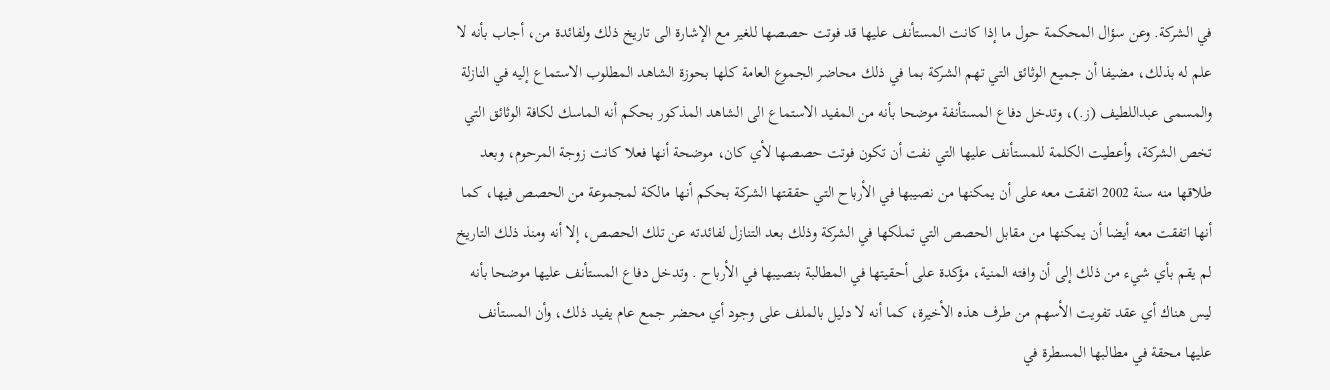في الشركة. وعن سؤال المحكمة حول ما إذا كانت المستأنف عليها قد فوتت حصصها للغير مع الإشارة الى تاريخ ذلك ولفائدة من، أجاب بأنه لا علم له بذلك، مضيفا أن جميع الوثائق التي تهم الشركة بما في ذلك محاضر الجموع العامة كلها بحوزة الشاهد المطلوب الاستماع إليه في النازلة والمسمى عبداللطيف (ز.)، وتدخل دفاع المستأنفة موضحا بأنه من المفيد الاستماع الى الشاهد المذكور بحكم أنه الماسك لكافة الوثائق التي تخص الشركة، وأعطيت الكلمة للمستأنف عليها التي نفت أن تكون فوتت حصصها لأي كان، موضحة أنها فعلا كانت زوجة المرحوم، وبعد طلاقها منه سنة 2002 اتفقت معه على أن يمكنها من نصيبها في الأرباح التي حققتها الشركة بحكم أنها مالكة لمجموعة من الحصص فيها، كما أنها اتفقت معه أيضا أن يمكنها من مقابل الحصص التي تملكها في الشركة وذلك بعد التنازل لفائدته عن تلك الحصص، إلا أنه ومنذ ذلك التاريخ لم يقم بأي شيء من ذلك إلى أن وافته المنية، مؤكدة على أحقيتها في المطالبة بنصيبها في الأرباح . وتدخل دفاع المستأنف عليها موضحا بأنه ليس هناك أي عقد تفويت الأسهم من طرف هذه الأخيرة، كما أنه لا دليل بالملف على وجود أي محضر جمع عام يفيد ذلك، وأن المستأنف عليها محقة في مطالبها المسطرة في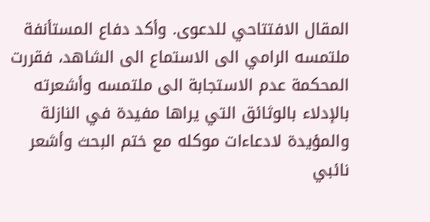المقال الافتتاحي للدعوى. وأكد دفاع المستأنفة ملتمسه الرامي الى الاستماع الى الشاهد، فقررت المحكمة عدم الاستجابة الى ملتمسه وأشعرته بالإدلاء بالوثائق التي يراها مفيدة في النازلة والمؤيدة لادعاءات موكله مع ختم البحث وأشعر نائبي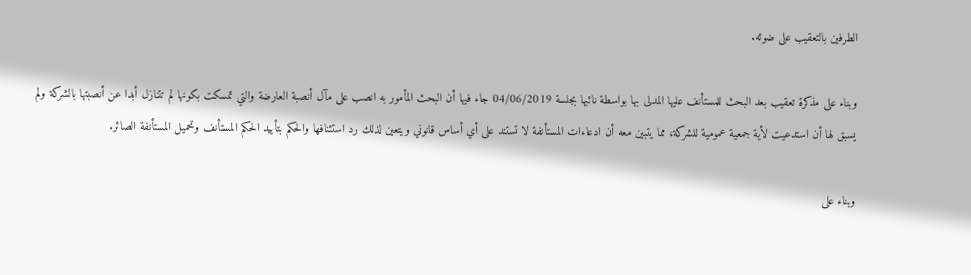الطرفين بالتعقيب على ضوئه.

وبناء على مذكرة تعقيب بعد البحث للمستأنف عليها المدلى بها بواسطة نائبها بجلسة 04/06/2019 جاء فيها أن البحث المأمور به انصب على مآل أنصبة العارضة والتي تمسكت بكونها لم تتنازل أبدا عن أنصبتها بالشركة ولم يسبق لها أن استدعيت لأية جمعية عمومية للشركة، مما يتبين معه أن ادعاءات المستأنفة لا تستند على أي أساس قانوني ويتعين لذلك رد استئنافها والحكم بتأييد الحكم المستأنف وتحميل المستأنفة الصائر.

وبناء على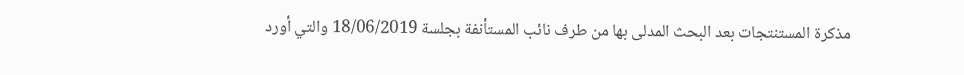مذكرة المستنتجات بعد البحث المدلى بها من طرف نائب المستأنفة بجلسة 18/06/2019 والتي أورد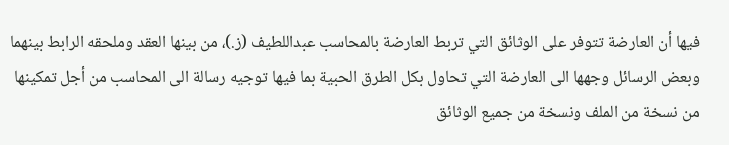فيها أن العارضة تتوفر على الوثائق التي تربط العارضة بالمحاسب عبداللطيف (ز.)، من بينها العقد وملحقه الرابط بينهما وبعض الرسائل وجهها الى العارضة التي تحاول بكل الطرق الحبية بما فيها توجيه رسالة الى المحاسب من أجل تمكينها من نسخة من الملف ونسخة من جميع الوثائق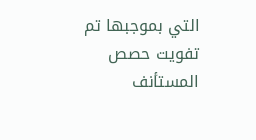التي بموجبها تم تفويت حصص المستأنف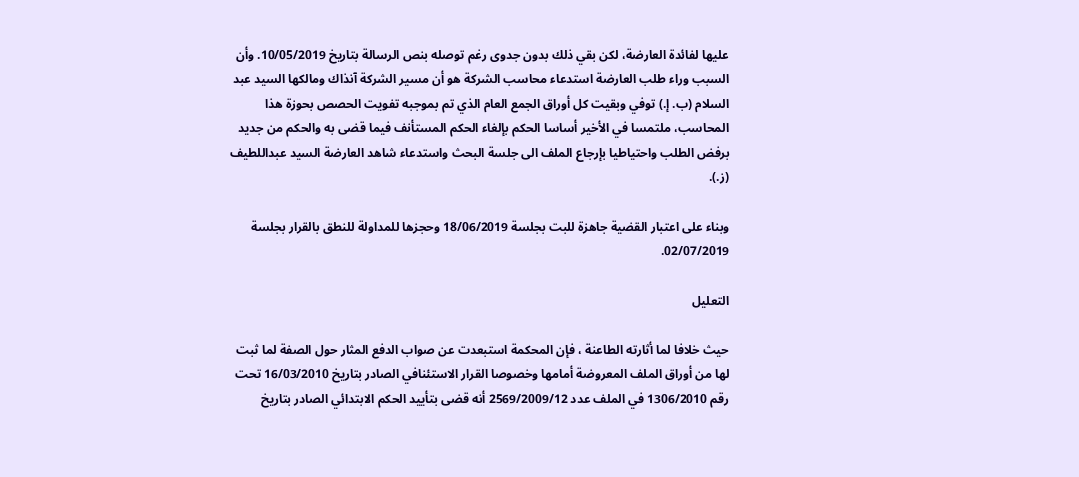عليها لفائدة العارضة، لكن بقي ذلك بدون جدوى رغم توصله بنص الرسالة بتاريخ 10/05/2019. وأن السبب وراء طلب العارضة استدعاء محاسب الشركة هو أن مسير الشركة آنذاك ومالكها السيد عبد السلام (ب. إ.) توفي وبقيت كل أوراق الجمع العام الذي تم بموجبه تفويت الحصص بحوزة هذا المحاسب، ملتمسا في الأخير أساسا الحكم بإلغاء الحكم المستأنف فيما قضى به والحكم من جديد برفض الطلب واحتياطيا بإرجاع الملف الى جلسة البحث واستدعاء شاهد العارضة السيد عبداللطيف (ز.).

وبناء على اعتبار القضية جاهزة للبت بجلسة 18/06/2019 وحجزها للمداولة للنطق بالقرار بجلسة 02/07/2019.

التعليل

حيث خلافا لما أثارته الطاعنة ، فإن المحكمة استبعدت عن صواب الدفع المثار حول الصفة لما ثبت لها من أوراق الملف المعروضة أمامها وخصوصا القرار الاستئنافي الصادر بتاريخ 16/03/2010 تحت رقم 1306/2010 في الملف عدد 2569/2009/12 أنه قضى بتأييد الحكم الابتدائي الصادر بتاريخ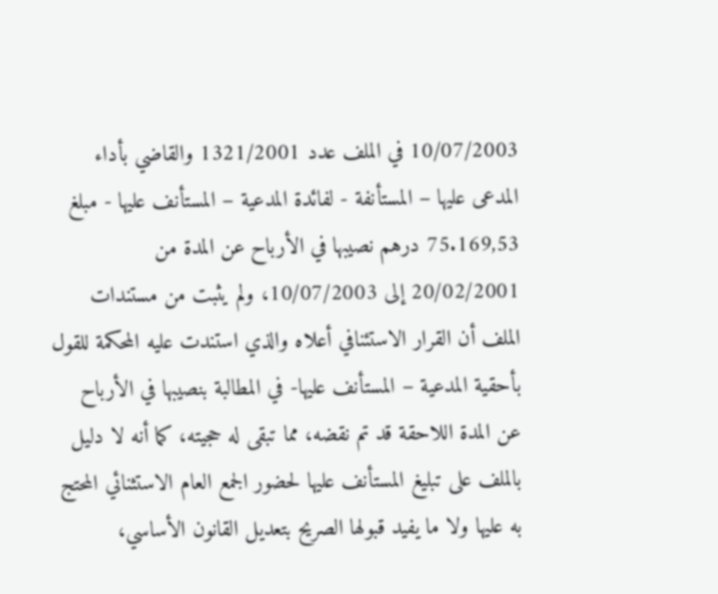10/07/2003 في الملف عدد 1321/2001 والقاضي بأداء المدعى عليها – المستأنفة - لفائدة المدعية – المستأنف عليها - مبلغ 75.169,53 درهم نصيبها في الأرباح عن المدة من 20/02/2001 إلى 10/07/2003، ولم يثبت من مستندات الملف أن القرار الاستئنافي أعلاه والذي استندت عليه المحكمة للقول بأحقية المدعية – المستأنف عليها- في المطالبة بنصيبها في الأرباح عن المدة اللاحقة قد تم نقضه، مما تبقى له حجيته، كما أنه لا دليل بالملف على تبليغ المستأنف عليها لحضور الجمع العام الاستثنائي المحتج به عليها ولا ما يفيد قبولها الصريح بتعديل القانون الأساسي،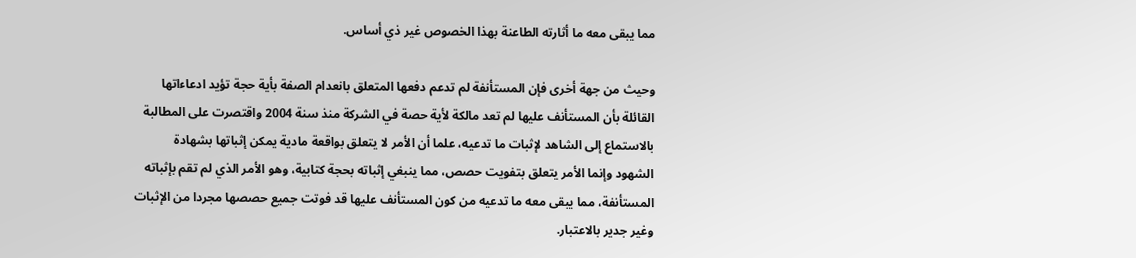مما يبقى معه ما أثارته الطاعنة بهذا الخصوص غير ذي أساس.

وحيث من جهة أخرى فإن المستأنفة لم تدعم دفعها المتعلق بانعدام الصفة بأية حجة تؤيد ادعاءاتها القائلة بأن المستأنف عليها لم تعد مالكة لأية حصة في الشركة منذ سنة 2004 واقتصرت على المطالبة بالاستماع إلى الشاهد لإثبات ما تدعيه، علما أن الأمر لا يتعلق بواقعة مادية يمكن إثباتها بشهادة الشهود وإنما الأمر يتعلق بتفويت حصص، مما ينبغي إثباته بحجة كتابية، وهو الأمر الذي لم تقم بإثباته المستأنفة، مما يبقى معه ما تدعيه من كون المستأنف عليها قد فوتت جميع حصصها مجردا من الإثبات وغير جدير بالاعتبار.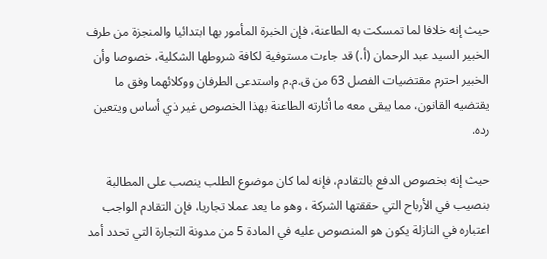حيث إنه خلافا لما تمسكت به الطاعنة، فإن الخبرة المأمور بها ابتدائيا والمنجزة من طرف الخبير السيد عبد الرحمان (أ.) قد جاءت مستوفية لكافة شروطها الشكلية، خصوصا وأن الخبير احترم مقتضيات الفصل 63 من ق.م.م واستدعى الطرفان ووكلائهما وفق ما يقتضيه القانون، مما يبقى معه ما أثارته الطاعنة بهذا الخصوص غير ذي أساس ويتعين رده.

حيث إنه بخصوص الدفع بالتقادم، فإنه لما كان موضوع الطلب ينصب على المطالبة بنصيب في الأرباح التي حققتها الشركة ، وهو ما يعد عملا تجاريا، فإن التقادم الواجب اعتباره في النازلة يكون هو المنصوص عليه في المادة 5 من مدونة التجارة التي تحدد أمد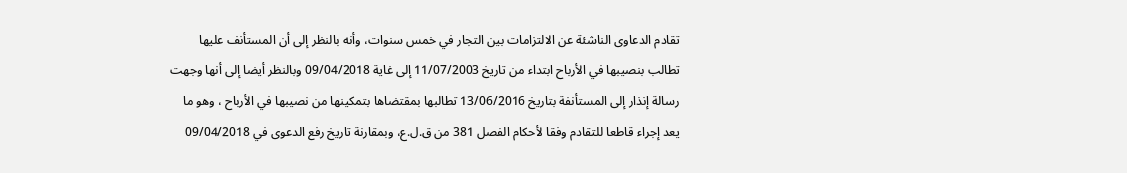تقادم الدعاوى الناشئة عن الالتزامات بين التجار في خمس سنوات، وأنه بالنظر إلى أن المستأنف عليها تطالب بنصيبها في الأرباح ابتداء من تاريخ 11/07/2003 إلى غاية 09/04/2018 وبالنظر أيضا إلى أنها وجهت رسالة إنذار إلى المستأنفة بتاريخ 13/06/2016 تطالبها بمقتضاها بتمكينها من نصيبها في الأرباح ، وهو ما يعد إجراء قاطعا للتقادم وفقا لأحكام الفصل 381 من ق.ل.ع، وبمقارنة تاريخ رفع الدعوى في 09/04/2018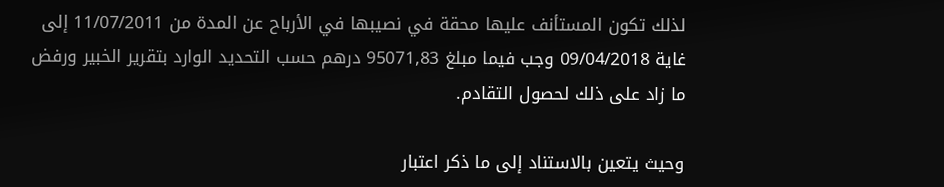لذلك تكون المستأنف عليها محقة في نصيبها في الأرباح عن المدة من 11/07/2011 إلى غاية 09/04/2018 وجب فيما مبلغ 95071,83 درهم حسب التحديد الوارد بتقرير الخبير ورفض ما زاد على ذلك لحصول التقادم.

وحيث يتعين بالاستناد إلى ما ذكر اعتبار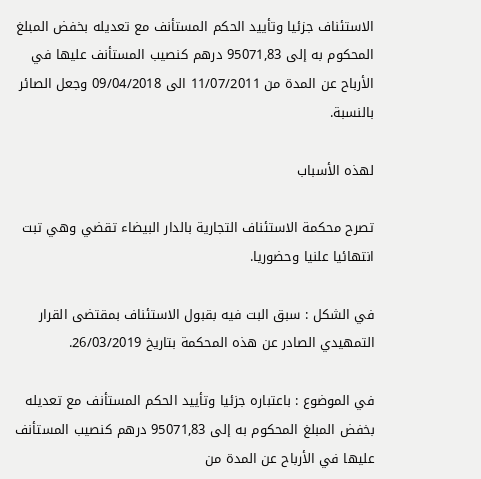الاستئناف جزئيا وتأييد الحكم المستأنف مع تعديله بخفض المبلغ المحكوم به إلى 95071,83 درهم كنصيب المستأنف عليها في الأرباح عن المدة من 11/07/2011 الى 09/04/2018 وجعل الصائر بالنسبة.

لهذه الأسباب

تصرح محكمة الاستئناف التجارية بالدار البيضاء تقضي وهي تبت انتهائيا علنيا وحضوريا.

في الشكل : سبق البت فيه بقبول الاستئناف بمقتضى القرار التمهيدي الصادر عن هذه المحكمة بتاريخ 26/03/2019.

في الموضوع : باعتباره جزئيا وتأييد الحكم المستأنف مع تعديله بخفض المبلغ المحكوم به إلى 95071,83 درهم كنصيب المستأنف عليها في الأرباح عن المدة من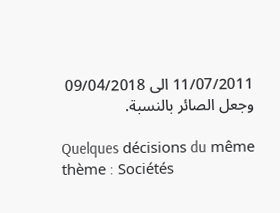11/07/2011 الى 09/04/2018 وجعل الصائر بالنسبة.

Quelques décisions du même thème : Sociétés